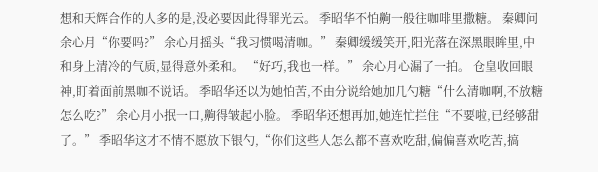想和天辉合作的人多的是,没必要因此得罪光云。 季昭华不怕齁一般往咖啡里撒糖。 秦卿问余心月“你要吗?” 余心月摇头“我习惯喝清咖。” 秦卿缓缓笑开,阳光落在深黑眼眸里,中和身上清冷的气质,显得意外柔和。 “好巧,我也一样。” 余心月心漏了一拍。 仓皇收回眼神,盯着面前黑咖不说话。 季昭华还以为她怕苦,不由分说给她加几勺糖“什么清咖啊,不放糖怎么吃?” 余心月小抿一口,齁得皱起小脸。 季昭华还想再加,她连忙拦住“不要啦,已经够甜了。” 季昭华这才不情不愿放下银勺,“你们这些人怎么都不喜欢吃甜,偏偏喜欢吃苦,搞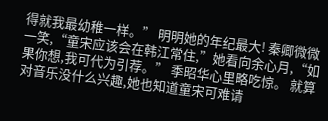得就我最幼稚一样。” 明明她的年纪最大! 秦卿微微一笑,“童宋应该会在韩江常住,”她看向余心月,“如果你想,我可代为引荐。” 季昭华心里略吃惊。 就算对音乐没什么兴趣,她也知道童宋可难请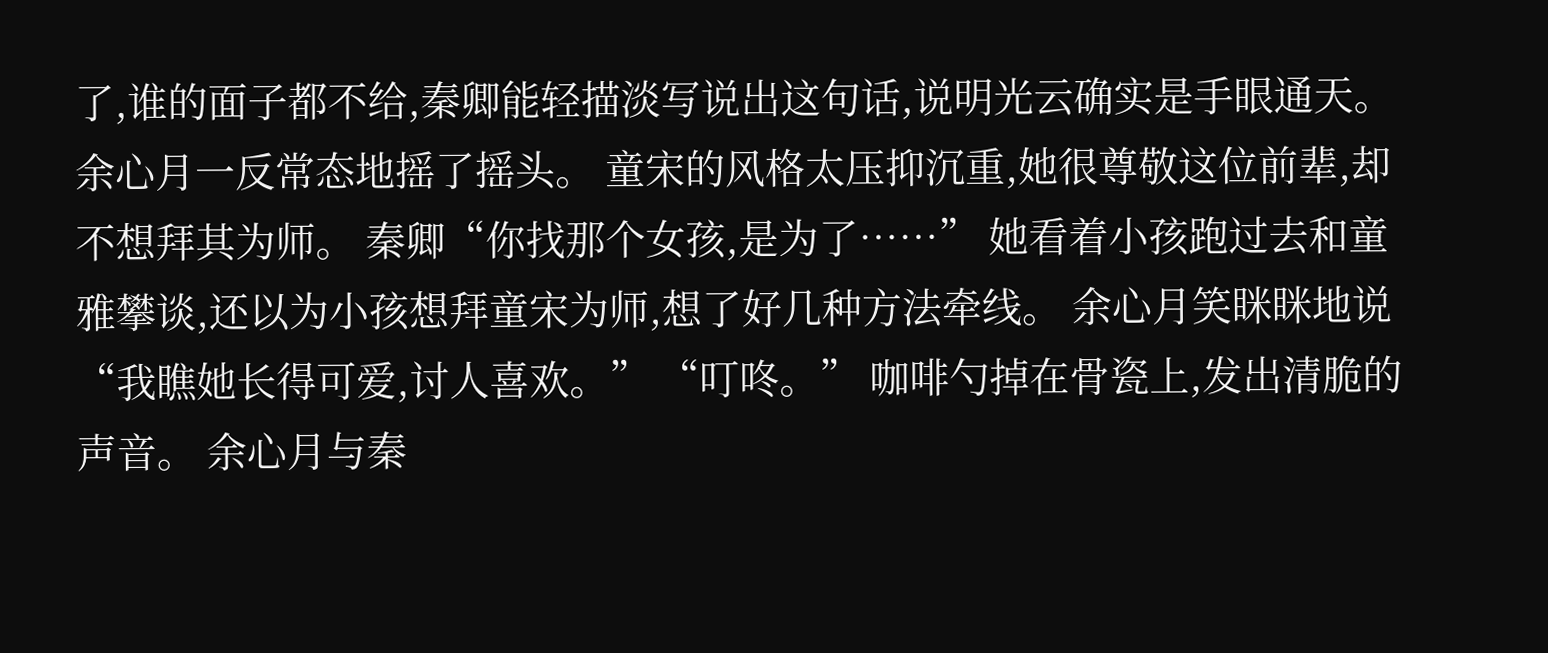了,谁的面子都不给,秦卿能轻描淡写说出这句话,说明光云确实是手眼通天。 余心月一反常态地摇了摇头。 童宋的风格太压抑沉重,她很尊敬这位前辈,却不想拜其为师。 秦卿“你找那个女孩,是为了……” 她看着小孩跑过去和童雅攀谈,还以为小孩想拜童宋为师,想了好几种方法牵线。 余心月笑眯眯地说“我瞧她长得可爱,讨人喜欢。” “叮咚。” 咖啡勺掉在骨瓷上,发出清脆的声音。 余心月与秦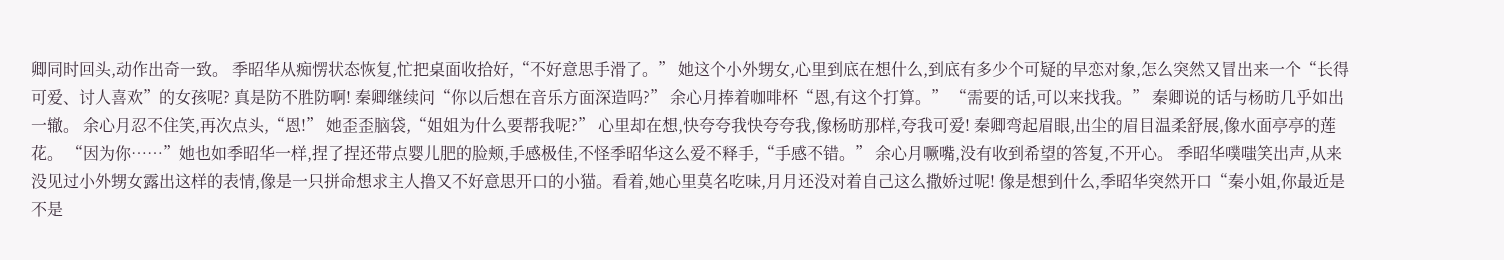卿同时回头,动作出奇一致。 季昭华从痴愣状态恢复,忙把桌面收拾好,“不好意思手滑了。” 她这个小外甥女,心里到底在想什么,到底有多少个可疑的早恋对象,怎么突然又冒出来一个“长得可爱、讨人喜欢”的女孩呢? 真是防不胜防啊! 秦卿继续问“你以后想在音乐方面深造吗?” 余心月捧着咖啡杯“恩,有这个打算。” “需要的话,可以来找我。” 秦卿说的话与杨昉几乎如出一辙。 余心月忍不住笑,再次点头,“恩!” 她歪歪脑袋,“姐姐为什么要帮我呢?” 心里却在想,快夸夸我快夸夸我,像杨昉那样,夸我可爱! 秦卿弯起眉眼,出尘的眉目温柔舒展,像水面亭亭的莲花。 “因为你……”她也如季昭华一样,捏了捏还带点婴儿肥的脸颊,手感极佳,不怪季昭华这么爱不释手,“手感不错。” 余心月噘嘴,没有收到希望的答复,不开心。 季昭华噗嗤笑出声,从来没见过小外甥女露出这样的表情,像是一只拼命想求主人撸又不好意思开口的小猫。看着,她心里莫名吃味,月月还没对着自己这么撒娇过呢! 像是想到什么,季昭华突然开口“秦小姐,你最近是不是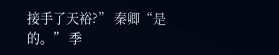接手了天裕?” 秦卿“是的。” 季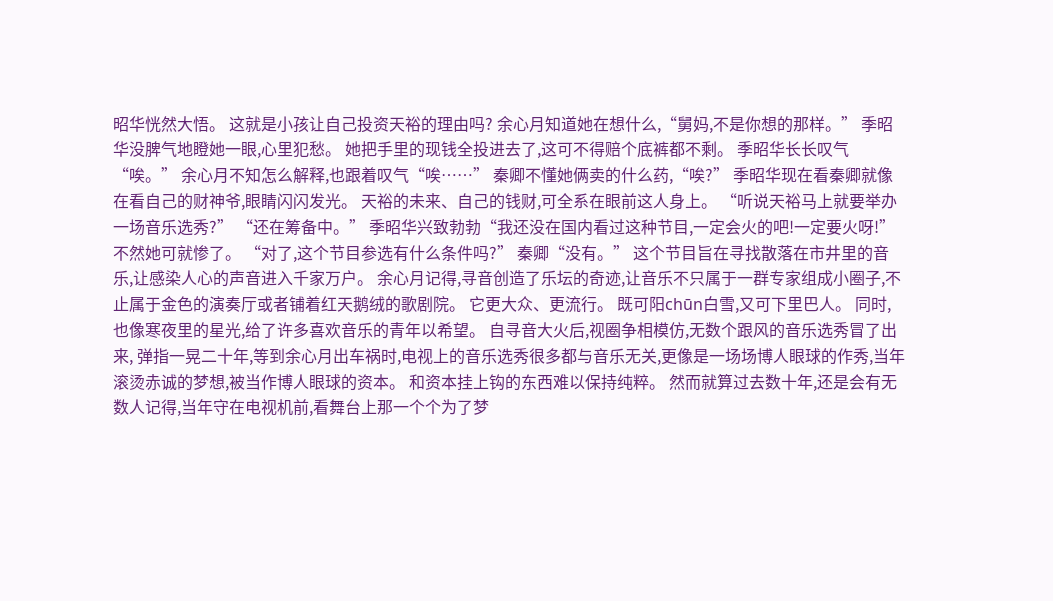昭华恍然大悟。 这就是小孩让自己投资天裕的理由吗? 余心月知道她在想什么,“舅妈,不是你想的那样。” 季昭华没脾气地瞪她一眼,心里犯愁。 她把手里的现钱全投进去了,这可不得赔个底裤都不剩。 季昭华长长叹气“唉。” 余心月不知怎么解释,也跟着叹气“唉……” 秦卿不懂她俩卖的什么药,“唉?” 季昭华现在看秦卿就像在看自己的财神爷,眼睛闪闪发光。 天裕的未来、自己的钱财,可全系在眼前这人身上。 “听说天裕马上就要举办一场音乐选秀?” “还在筹备中。” 季昭华兴致勃勃“我还没在国内看过这种节目,一定会火的吧!一定要火呀!” 不然她可就惨了。 “对了,这个节目参选有什么条件吗?” 秦卿“没有。” 这个节目旨在寻找散落在市井里的音乐,让感染人心的声音进入千家万户。 余心月记得,寻音创造了乐坛的奇迹,让音乐不只属于一群专家组成小圈子,不止属于金色的演奏厅或者铺着红天鹅绒的歌剧院。 它更大众、更流行。 既可阳chūn白雪,又可下里巴人。 同时,也像寒夜里的星光,给了许多喜欢音乐的青年以希望。 自寻音大火后,视圈争相模仿,无数个跟风的音乐选秀冒了出来, 弹指一晃二十年,等到余心月出车祸时,电视上的音乐选秀很多都与音乐无关,更像是一场场博人眼球的作秀,当年滚烫赤诚的梦想,被当作博人眼球的资本。 和资本挂上钩的东西难以保持纯粹。 然而就算过去数十年,还是会有无数人记得,当年守在电视机前,看舞台上那一个个为了梦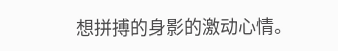想拼搏的身影的激动心情。